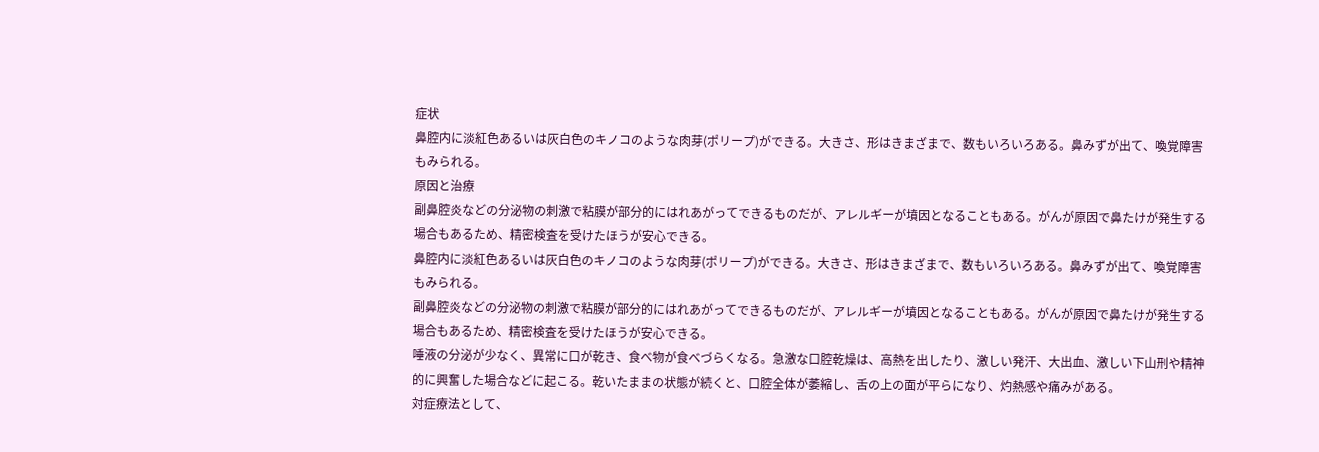症状
鼻腔内に淡紅色あるいは灰白色のキノコのような肉芽(ポリープ)ができる。大きさ、形はきまざまで、数もいろいろある。鼻みずが出て、喚覚障害もみられる。
原因と治療
副鼻腔炎などの分泌物の刺激で粘膜が部分的にはれあがってできるものだが、アレルギーが墳因となることもある。がんが原因で鼻たけが発生する場合もあるため、精密検査を受けたほうが安心できる。
鼻腔内に淡紅色あるいは灰白色のキノコのような肉芽(ポリープ)ができる。大きさ、形はきまざまで、数もいろいろある。鼻みずが出て、喚覚障害もみられる。
副鼻腔炎などの分泌物の刺激で粘膜が部分的にはれあがってできるものだが、アレルギーが墳因となることもある。がんが原因で鼻たけが発生する場合もあるため、精密検査を受けたほうが安心できる。
唾液の分泌が少なく、異常に口が乾き、食べ物が食べづらくなる。急激な口腔乾燥は、高熱を出したり、激しい発汗、大出血、激しい下山刑や精神的に興奮した場合などに起こる。乾いたままの状態が続くと、口腔全体が萎縮し、舌の上の面が平らになり、灼熱感や痛みがある。
対症療法として、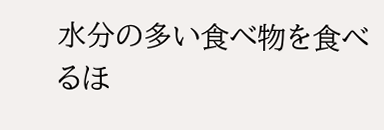水分の多い食べ物を食べるほ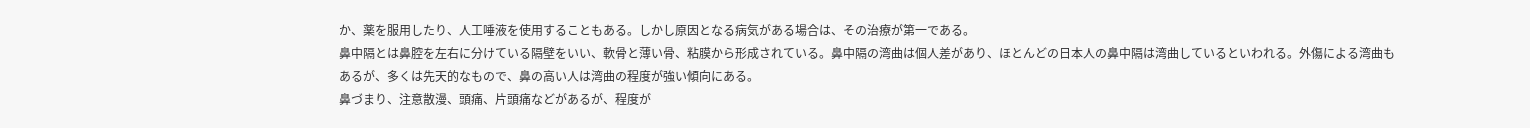か、薬を服用したり、人工唾液を使用することもある。しかし原因となる病気がある場合は、その治療が第一である。
鼻中隔とは鼻腔を左右に分けている隔壁をいい、軟骨と薄い骨、粘膜から形成されている。鼻中隔の湾曲は個人差があり、ほとんどの日本人の鼻中隔は湾曲しているといわれる。外傷による湾曲もあるが、多くは先天的なもので、鼻の高い人は湾曲の程度が強い傾向にある。
鼻づまり、注意散漫、頭痛、片頭痛などがあるが、程度が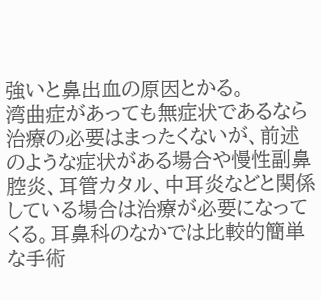強いと鼻出血の原因とかる。
湾曲症があっても無症状であるなら治療の必要はまったくないが、前述のような症状がある場合や慢性副鼻腔炎、耳管カタル、中耳炎などと関係している場合は治療が必要になってくる。耳鼻科のなかでは比較的簡単な手術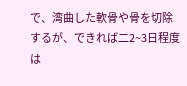で、湾曲した軟骨や骨を切除するが、できれば二2~3日程度は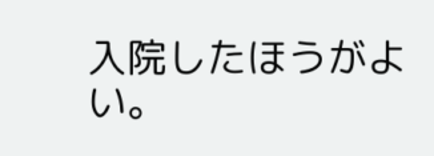入院したほうがよい。